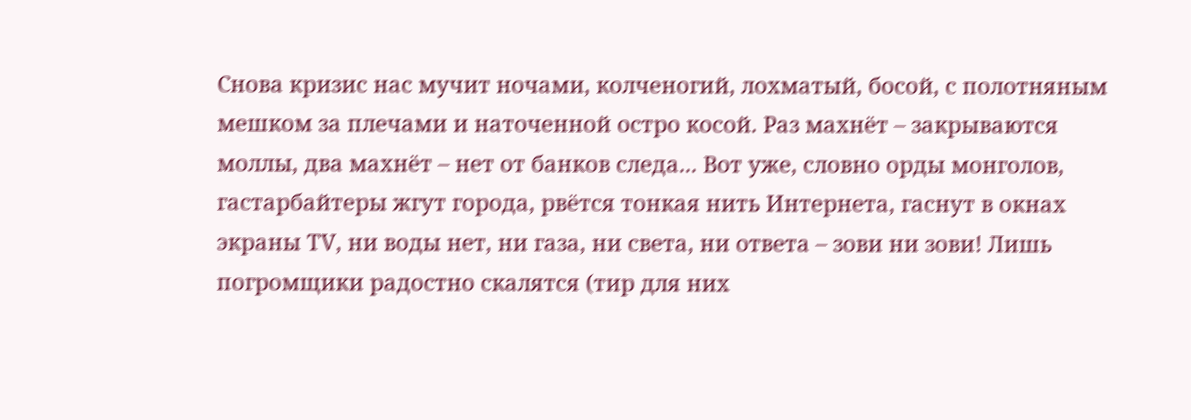Снова кризис нас мучит ночами, колченогий, лохматый, босой, с полотняным мешком за плечами и наточенной остро косой. Раз махнёт – закрываются моллы, два махнёт – нет от банков следа... Вот уже, словно орды монголов, гастарбайтеры жгут города, рвётся тонкая нить Интернета, гаснут в окнах экраны ТV, ни воды нет, ни газа, ни света, ни ответа – зови ни зови! Лишь погромщики радостно скалятся (тир для них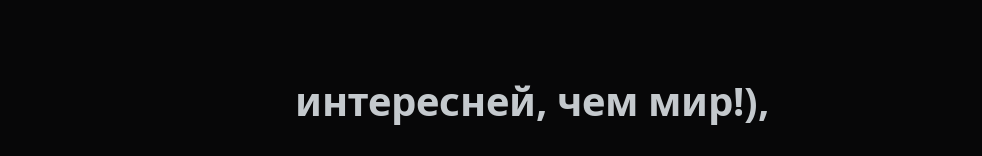интересней, чем мир!),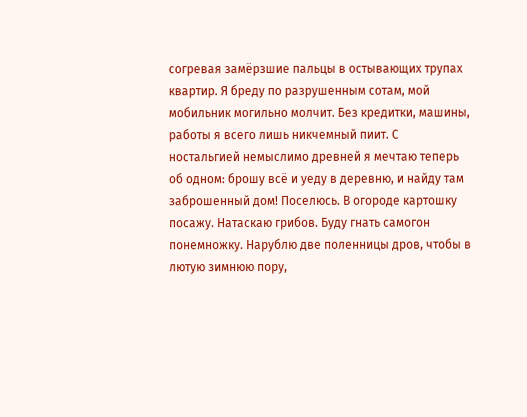согревая замёрзшие пальцы в остывающих трупах квартир. Я бреду по разрушенным сотам, мой мобильник могильно молчит. Без кредитки, машины, работы я всего лишь никчемный пиит. С ностальгией немыслимо древней я мечтаю теперь об одном: брошу всё и уеду в деревню, и найду там заброшенный дом! Поселюсь. В огороде картошку посажу. Натаскаю грибов. Буду гнать самогон понемножку. Нарублю две поленницы дров, чтобы в лютую зимнюю пору,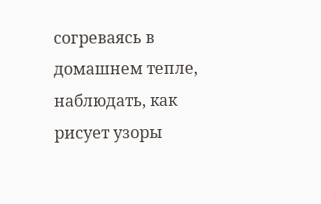согреваясь в домашнем тепле, наблюдать, как рисует узоры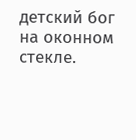детский бог на оконном стекле.